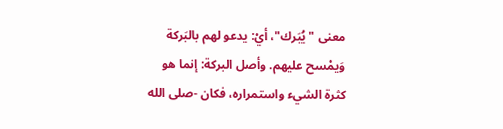معنى "يُبَرك"، أيْ: يدعو لهم بالبَركة وَيمْسح عليهم. وأصل البركة: إنما هو كثرة الشيء واستمراره، فكان -صلى الله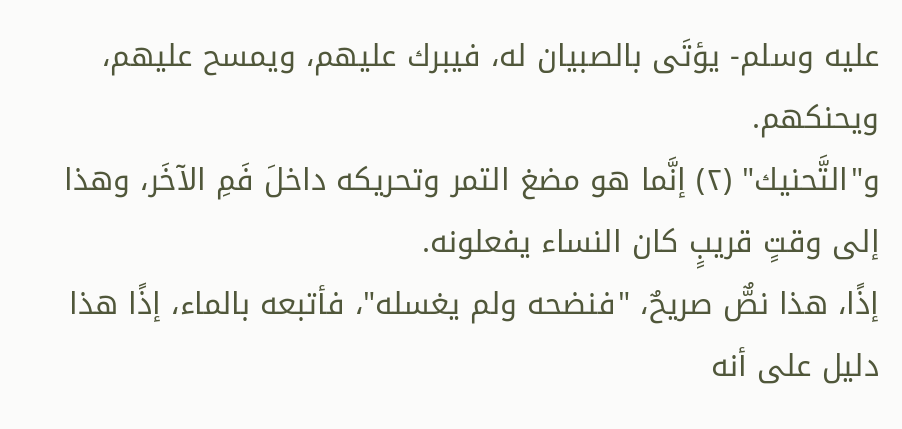عليه وسلم- يؤتَى بالصبيان له، فيبرك عليهم، ويمسح عليهم، ويحنكهم.
و"التَّحنيك" (٢) إنَّما هو مضغ التمر وتحريكه داخلَ فَمِ الآخَر، وهذا إلى وقتٍ قريبٍ كان النساء يفعلونه.
إذًا، هذا نصٌّ صريحٌ، "فنضحه ولم يغسله"، فأتبعه بالماء، إذًا هذا دليل على أنه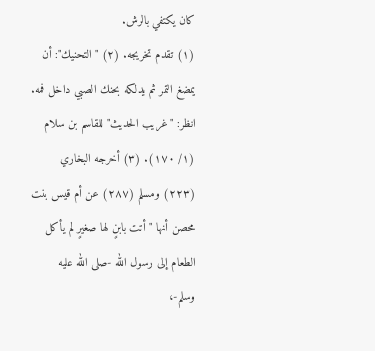كان يكتفي بالرش.
(١) تقدم تخريجه. (٢) "التحنيك": أن يمضغ التمر ثم يدلكه بحنك الصبي داخل فمه. انظر: "غريب الحديث" للقاسم بن سلام (١/ ١٧٠). (٣) أخرجه البخاري (٢٢٣) ومسلم (٢٨٧) عن أم قيس بنت محصن أنها "أتت بابنٍ لها صغيرٍ لم يأكل الطعام إلى رسول الله -صلى الله عليه وسلم-،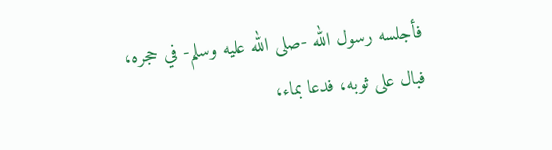فأجلسه رسول الله -صلى الله عليه وسلم- في حجره، فبال على ثوبه، فدعا بماء،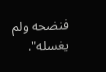فنضحه ولم يغسله".